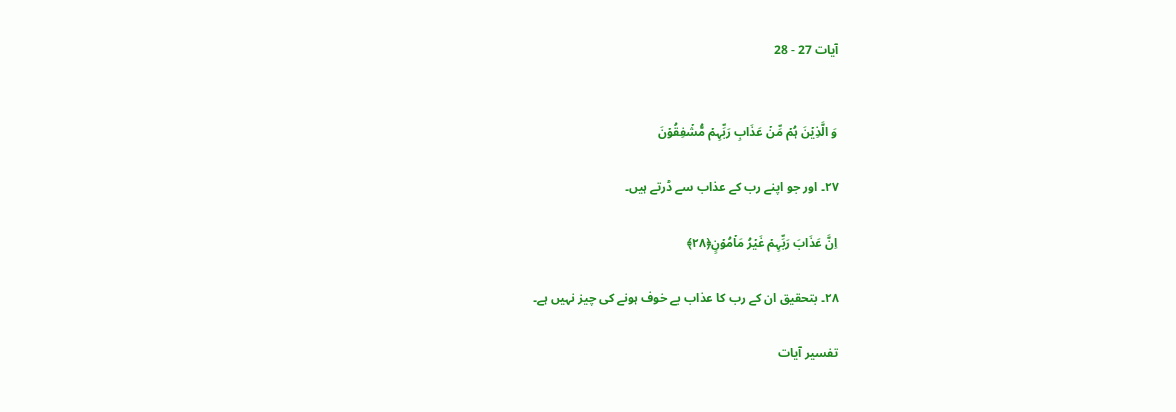آیات 27 - 28


وَ الَّذِیۡنَ ہُمۡ مِّنۡ عَذَابِ رَبِّہِمۡ مُّشۡفِقُوۡنَ

۲۷۔ اور جو اپنے رب کے عذاب سے ڈرتے ہیں۔

اِنَّ عَذَابَ رَبِّہِمۡ غَیۡرُ مَاۡمُوۡنٍ﴿۲۸﴾

۲۸۔ بتحقیق ان کے رب کا عذاب بے خوف ہونے کی چیز نہیں ہے۔

تفسیر آیات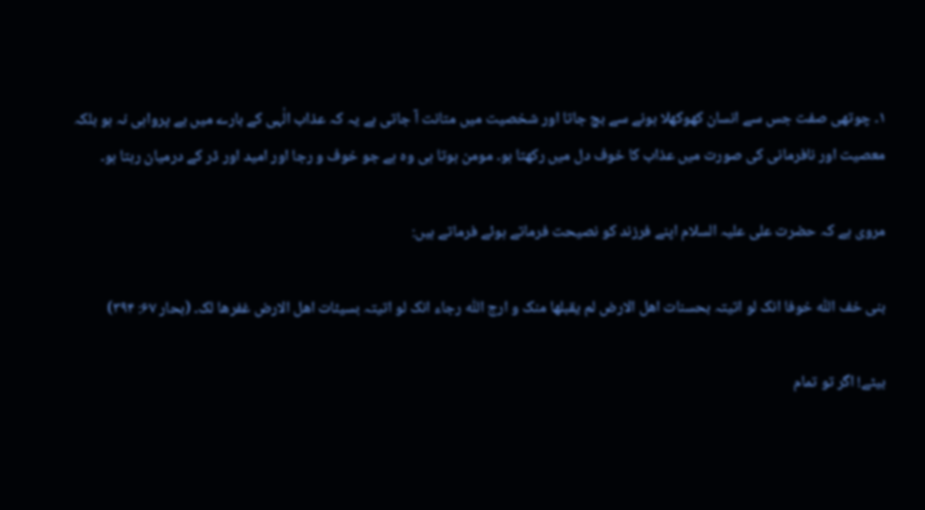۱۔ چوتھی صفت جس سے انسان کھوکھلا ہونے سے بچ جاتا اور شخصیت میں متانت آ جاتی ہے یہ کہ عذاب الٰہی کے بارے میں بے پرواہی نہ ہو بلکہ معصیت اور نافرمانی کی صورت میں عذاب کا خوف دل میں رکھتا ہو۔ مومن ہوتا ہی وہ ہے جو خوف و رجا اور امید اور ڈر کے درمیان رہتا ہو۔

مروی ہے کہ حضرت علی علیہ السلام اپنے فرزند کو نصیحت فرماتے ہوئے فرماتے ہیں:

بنی خف اللّٰہ خوفا انک لو اتیتہ بحسنات اھل الارض لم یقبلھا منک و ارج اللّٰہ رجاء انک لو اتیتہ بسیئات اھل الارض غفرھا لک۔ (بحار ۶۷: ۳۹۴)

بیٹے! اگر تو تمام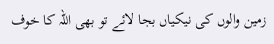زمین والوں کی نیکیاں بجا لائے تو بھی اللہ کا خوف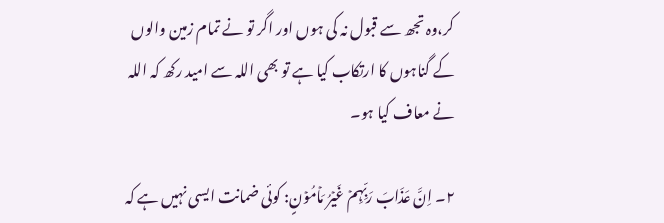کر،وہ تجھ سے قبول نہ کی ہوں اور اگر تو نے تمام زمین والوں کے گناہوں کا ارتکاب کیا ہے تو بھی اللہ سے امید رکھ کہ اللہ نے معاف کیا ہو۔

۲۔ اِنَّ عَذَابَ رَبِّہِمۡ غَیۡرُ مَاۡمُوۡنٍ: کوئی ضمانت ایسی نہیں ہے کہ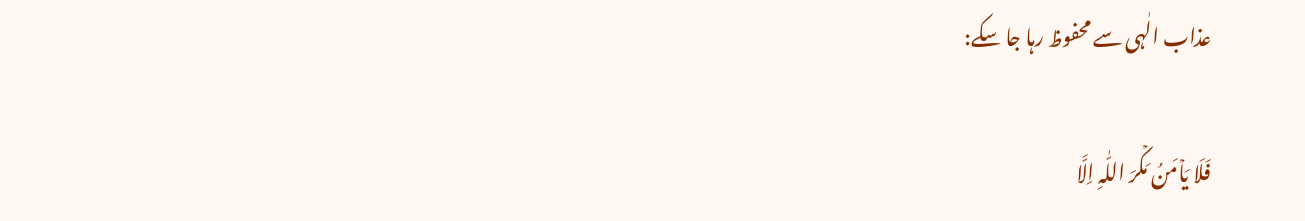عذاب الٰہی سے محفوظ رہا جا سکے:

فَلَا یَاۡمَنُ مَکۡرَ اللّٰہِ اِلَّا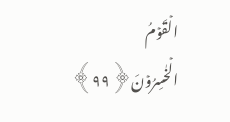الۡقَوۡمُ الۡخٰسِرُوۡنَ﴿۹۹﴾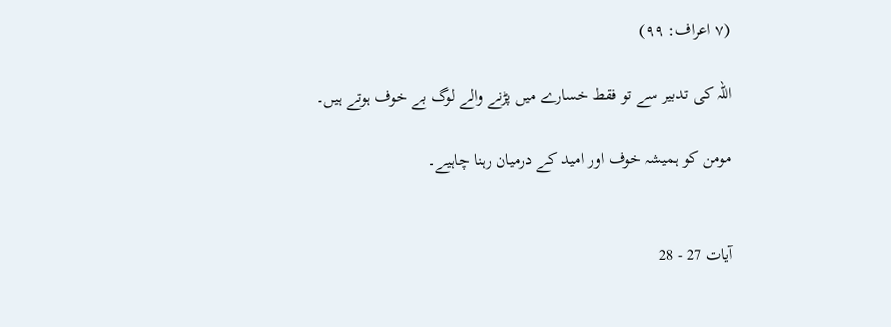(۷ اعراف: ۹۹)

اللہ کی تدبیر سے تو فقط خسارے میں پڑنے والے لوگ بے خوف ہوتے ہیں۔

مومن کو ہمیشہ خوف اور امید کے درمیان رہنا چاہیے۔


آیات 27 - 28